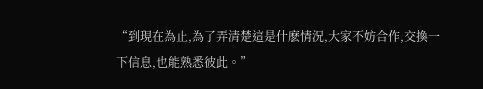“到現在為止,為了弄清楚這是什麽情況,大家不妨合作,交換一下信息,也能熟悉彼此。”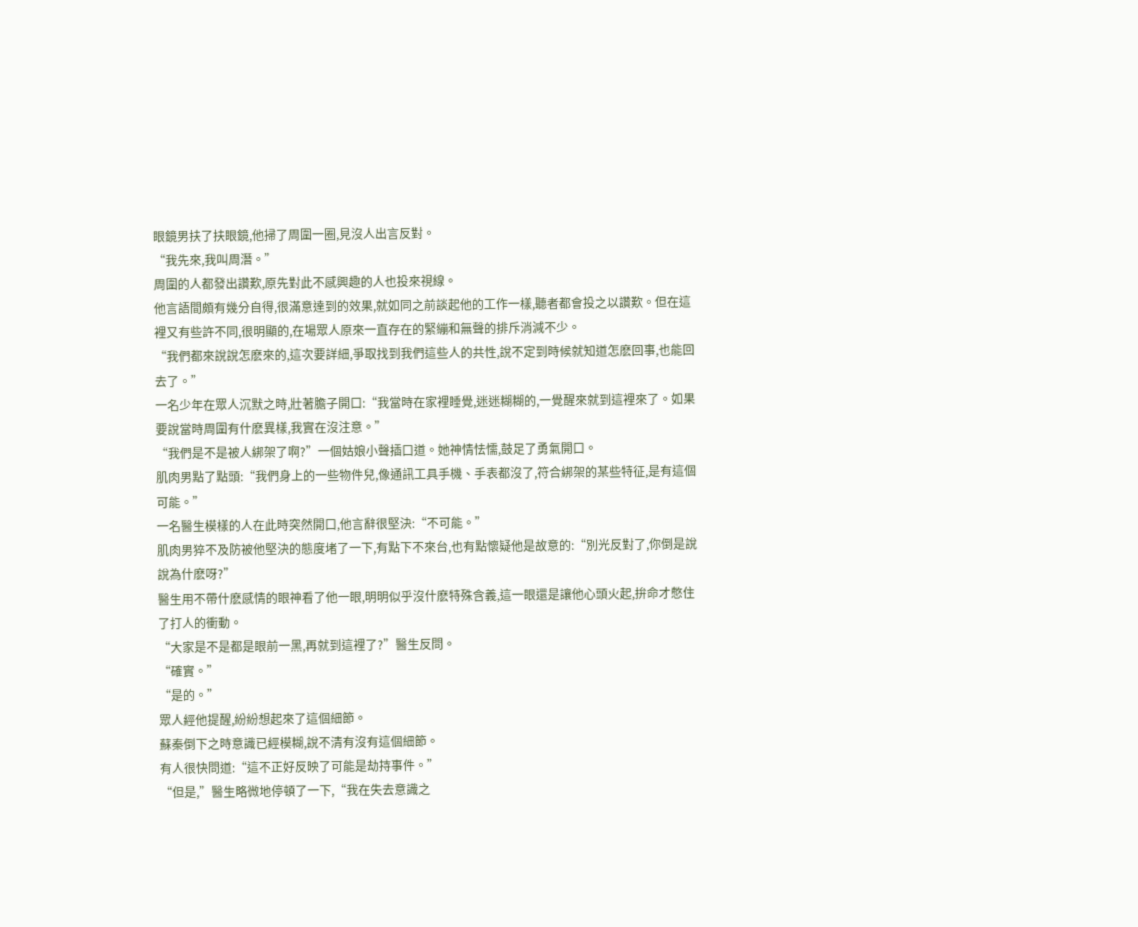眼鏡男扶了扶眼鏡,他掃了周圍一圈,見沒人出言反對。
“我先來,我叫周潛。”
周圍的人都發出讚歎,原先對此不感興趣的人也投來視線。
他言語間頗有幾分自得,很滿意達到的效果,就如同之前談起他的工作一樣,聽者都會投之以讚歎。但在這裡又有些許不同,很明顯的,在場眾人原來一直存在的緊繃和無聲的排斥消減不少。
“我們都來說說怎麽來的,這次要詳細,爭取找到我們這些人的共性,說不定到時候就知道怎麽回事,也能回去了。”
一名少年在眾人沉默之時,壯著膽子開口:“我當時在家裡睡覺,迷迷糊糊的,一覺醒來就到這裡來了。如果要說當時周圍有什麽異樣,我實在沒注意。”
“我們是不是被人綁架了啊?”一個姑娘小聲插口道。她神情怯懦,鼓足了勇氣開口。
肌肉男點了點頭:“我們身上的一些物件兒,像通訊工具手機、手表都沒了,符合綁架的某些特征,是有這個可能。”
一名醫生模樣的人在此時突然開口,他言辭很堅決:“不可能。”
肌肉男猝不及防被他堅決的態度堵了一下,有點下不來台,也有點懷疑他是故意的:“別光反對了,你倒是說說為什麽呀?”
醫生用不帶什麽感情的眼神看了他一眼,明明似乎沒什麽特殊含義,這一眼還是讓他心頭火起,拚命才憋住了打人的衝動。
“大家是不是都是眼前一黑,再就到這裡了?”醫生反問。
“確實。”
“是的。”
眾人經他提醒,紛紛想起來了這個細節。
蘇秦倒下之時意識已經模糊,說不清有沒有這個細節。
有人很快問道:“這不正好反映了可能是劫持事件。”
“但是,”醫生略微地停頓了一下,“我在失去意識之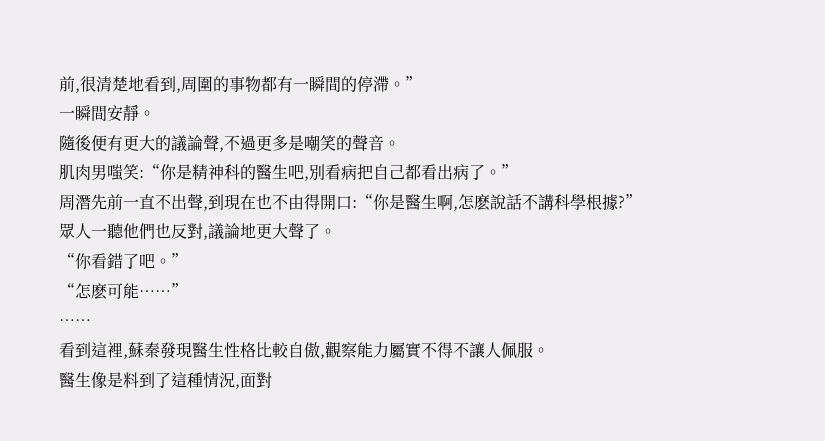前,很清楚地看到,周圍的事物都有一瞬間的停滯。”
一瞬間安靜。
隨後便有更大的議論聲,不過更多是嘲笑的聲音。
肌肉男嗤笑:“你是精神科的醫生吧,別看病把自己都看出病了。”
周潛先前一直不出聲,到現在也不由得開口:“你是醫生啊,怎麽說話不講科學根據?”
眾人一聽他們也反對,議論地更大聲了。
“你看錯了吧。”
“怎麽可能……”
……
看到這裡,蘇秦發現醫生性格比較自傲,觀察能力屬實不得不讓人佩服。
醫生像是料到了這種情況,面對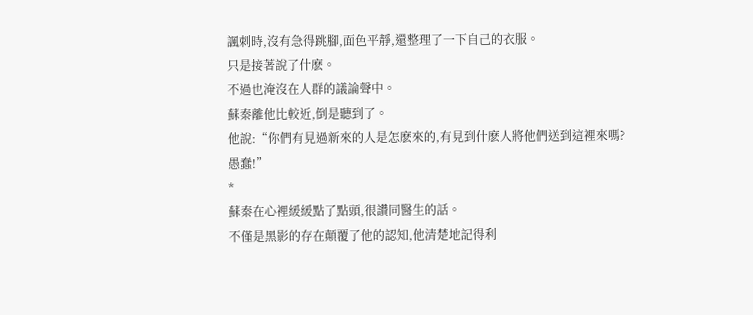諷刺時,沒有急得跳腳,面色平靜,還整理了一下自己的衣服。
只是接著說了什麽。
不過也淹沒在人群的議論聲中。
蘇秦離他比較近,倒是聽到了。
他說:“你們有見過新來的人是怎麽來的,有見到什麽人將他們送到這裡來嗎?愚蠢!”
*
蘇秦在心裡緩緩點了點頭,很讚同醫生的話。
不僅是黑影的存在顛覆了他的認知,他清楚地記得利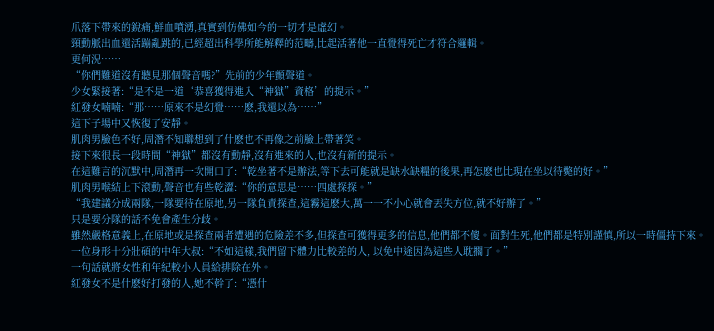爪落下帶來的銳痛,鮮血噴湧,真實到仿佛如今的一切才是虛幻。
頸動脈出血還活蹦亂跳的,已經超出科學所能解釋的范疇,比起活著他一直覺得死亡才符合邏輯。
更何況……
“你們難道沒有聽見那個聲音嗎?”先前的少年顫聲道。
少女緊接著:“是不是一道‘恭喜獲得進入“神獄”資格’的提示。”
紅發女喃喃:“那……原來不是幻覺……麽,我還以為……”
這下子場中又恢復了安靜。
肌肉男臉色不好,周潛不知聯想到了什麽也不再像之前臉上帶著笑。
接下來很長一段時間“神獄”都沒有動靜,沒有進來的人,也沒有新的提示。
在這難言的沉默中,周潛再一次開口了:“乾坐著不是辦法,等下去可能就是缺水缺糧的後果,再怎麽也比現在坐以待斃的好。”
肌肉男喉結上下滾動,聲音也有些乾澀:“你的意思是……四處探探。”
“我建議分成兩隊,一隊要待在原地,另一隊負責探查,這霧這麽大,萬一一不小心就會丟失方位,就不好辦了。”
只是要分隊的話不免會產生分歧。
雖然嚴格意義上,在原地或是探查兩者遭遇的危險差不多,但探查可獲得更多的信息,他們都不傻。面對生死,他們都是特別謹慎,所以一時僵持下來。
一位身形十分壯碩的中年大叔:“不如這樣,我們留下體力比較差的人, 以免中途因為這些人耽擱了。”
一句話就將女性和年紀較小人員給排除在外。
紅發女不是什麽好打發的人,她不幹了:“憑什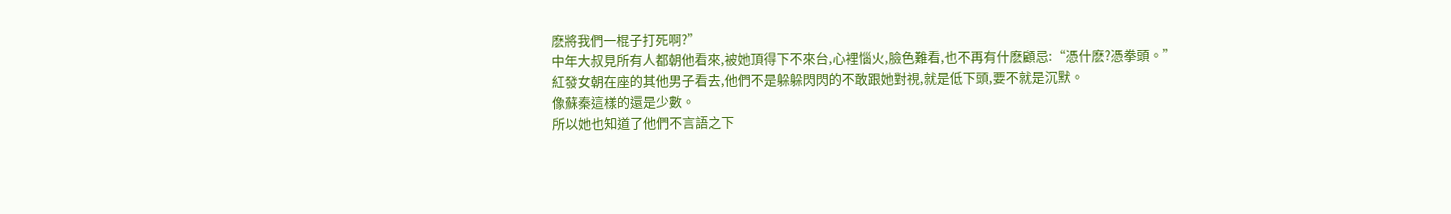麽將我們一棍子打死啊?”
中年大叔見所有人都朝他看來,被她頂得下不來台,心裡惱火,臉色難看,也不再有什麽顧忌:“憑什麽?憑拳頭。”
紅發女朝在座的其他男子看去,他們不是躲躲閃閃的不敢跟她對視,就是低下頭,要不就是沉默。
像蘇秦這樣的還是少數。
所以她也知道了他們不言語之下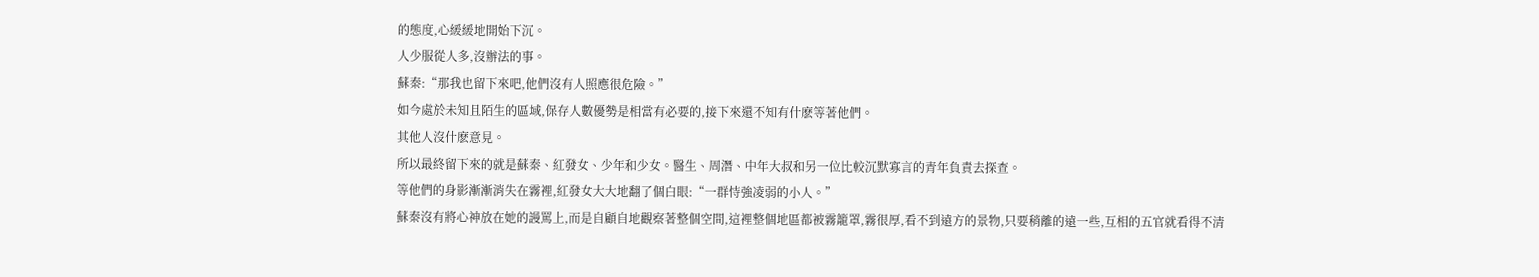的態度,心緩緩地開始下沉。
人少服從人多,沒辦法的事。
蘇秦:“那我也留下來吧,他們沒有人照應很危險。”
如今處於未知且陌生的區域,保存人數優勢是相當有必要的,接下來還不知有什麽等著他們。
其他人沒什麽意見。
所以最終留下來的就是蘇秦、紅發女、少年和少女。醫生、周潛、中年大叔和另一位比較沉默寡言的青年負責去探查。
等他們的身影漸漸消失在霧裡,紅發女大大地翻了個白眼:“一群恃強凌弱的小人。”
蘇秦沒有將心神放在她的謾罵上,而是自顧自地觀察著整個空間,這裡整個地區都被霧籠罩,霧很厚,看不到遠方的景物,只要稍離的遠一些,互相的五官就看得不清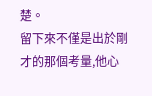楚。
留下來不僅是出於剛才的那個考量,他心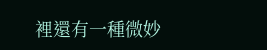裡還有一種微妙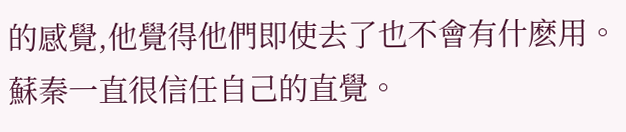的感覺,他覺得他們即使去了也不會有什麽用。
蘇秦一直很信任自己的直覺。